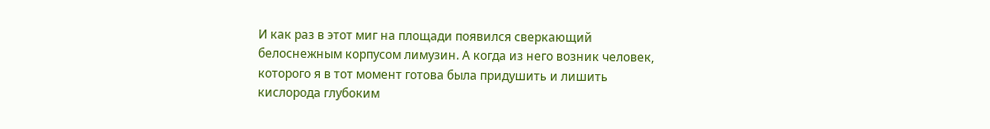И как раз в этот миг на площади появился сверкающий белоснежным корпусом лимузин. А когда из него возник человек, которого я в тот момент готова была придушить и лишить кислорода глубоким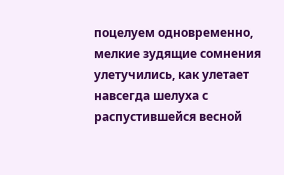поцелуем одновременно, мелкие зудящие сомнения улетучились, как улетает навсегда шелуха с распустившейся весной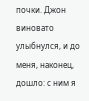почки. Джон виновато улыбнулся, и до меня, наконец, дошло: с ним я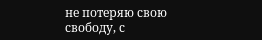не потеряю свою свободу, с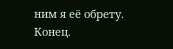ним я её обрету.
Конец.